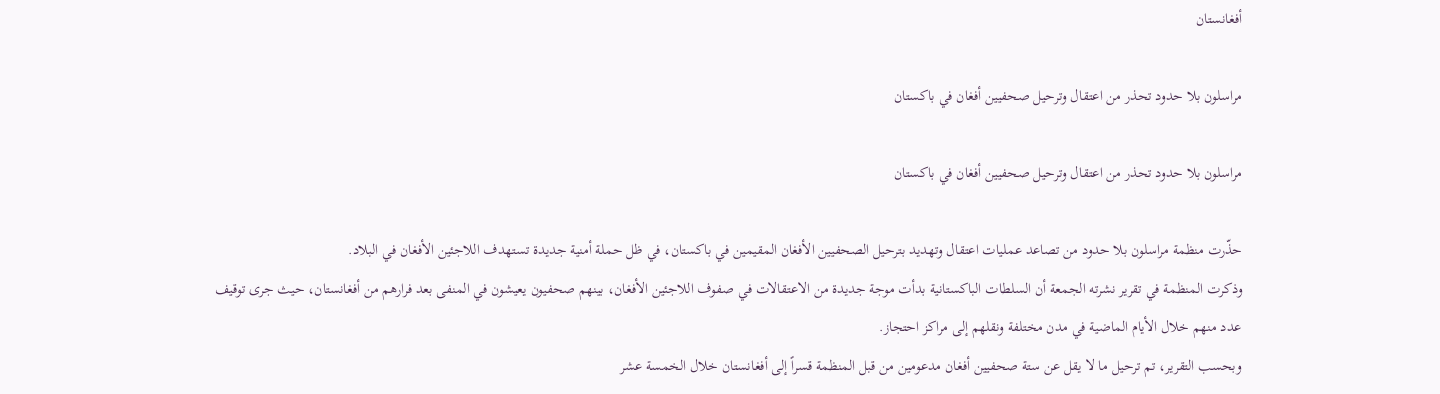أفغانستان

مراسلون بلا حدود تحذر من اعتقال وترحيل صحفيين أفغان في باكستان

مراسلون بلا حدود تحذر من اعتقال وترحيل صحفيين أفغان في باكستان

حذّرت منظمة مراسلون بلا حدود من تصاعد عمليات اعتقال وتهديد بترحيل الصحفيين الأفغان المقيمين في باكستان، في ظل حملة أمنية جديدة تستهدف اللاجئين الأفغان في البلاد.
وذكرت المنظمة في تقرير نشرته الجمعة أن السلطات الباكستانية بدأت موجة جديدة من الاعتقالات في صفوف اللاجئين الأفغان، بينهم صحفيون يعيشون في المنفى بعد فرارهم من أفغانستان، حيث جرى توقيف عدد منهم خلال الأيام الماضية في مدن مختلفة ونقلهم إلى مراكز احتجاز.
وبحسب التقرير، تم ترحيل ما لا يقل عن ستة صحفيين أفغان مدعومين من قبل المنظمة قسراً إلى أفغانستان خلال الخمسة عشر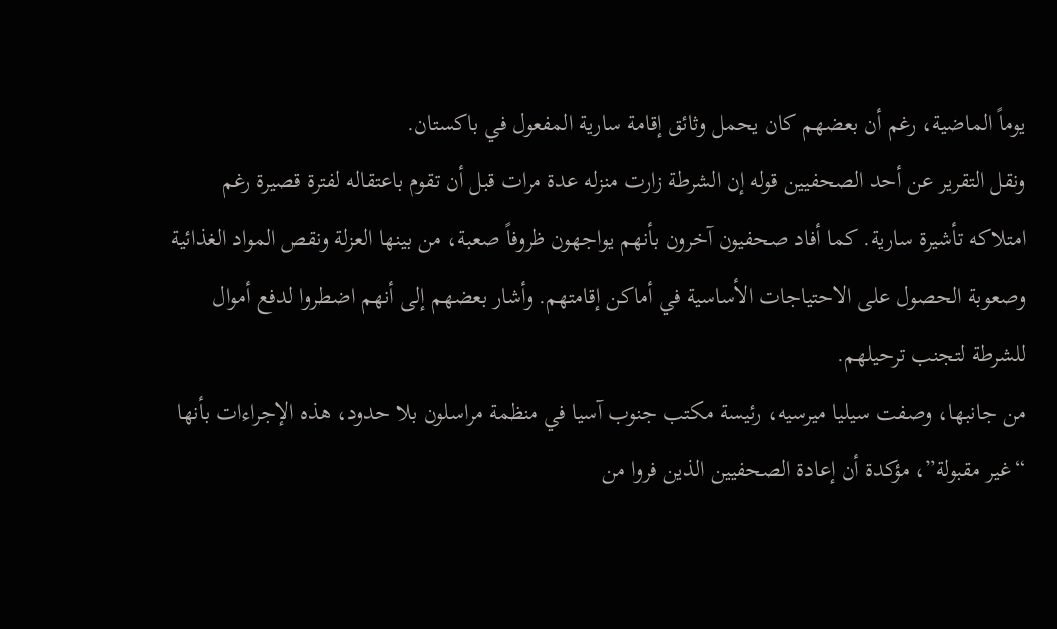يوماً الماضية، رغم أن بعضهم كان يحمل وثائق إقامة سارية المفعول في باكستان.
ونقل التقرير عن أحد الصحفيين قوله إن الشرطة زارت منزله عدة مرات قبل أن تقوم باعتقاله لفترة قصيرة رغم امتلاكه تأشيرة سارية. كما أفاد صحفيون آخرون بأنهم يواجهون ظروفاً صعبة، من بينها العزلة ونقص المواد الغذائية وصعوبة الحصول على الاحتياجات الأساسية في أماكن إقامتهم. وأشار بعضهم إلى أنهم اضطروا لدفع أموال للشرطة لتجنب ترحيلهم.
من جانبها، وصفت سيليا ميرسيه، رئيسة مكتب جنوب آسيا في منظمة مراسلون بلا حدود، هذه الإجراءات بأنها “غير مقبولة”، مؤكدة أن إعادة الصحفيين الذين فروا من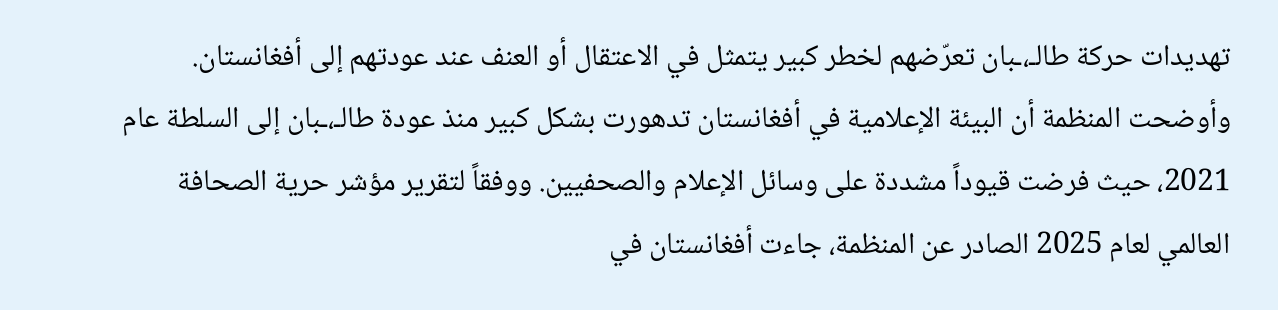تهديدات حركة طالـ،ـبان تعرّضهم لخطر كبير يتمثل في الاعتقال أو العنف عند عودتهم إلى أفغانستان.
وأوضحت المنظمة أن البيئة الإعلامية في أفغانستان تدهورت بشكل كبير منذ عودة طالـ،ـبان إلى السلطة عام 2021، حيث فرضت قيوداً مشددة على وسائل الإعلام والصحفيين. ووفقاً لتقرير مؤشر حرية الصحافة العالمي لعام 2025 الصادر عن المنظمة، جاءت أفغانستان في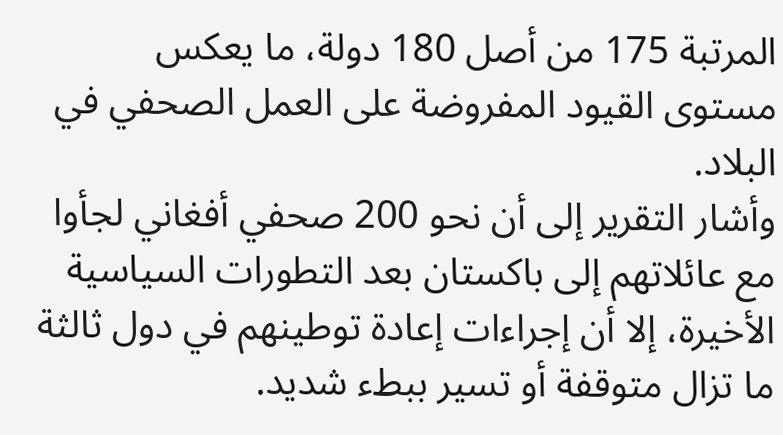المرتبة 175 من أصل 180 دولة، ما يعكس مستوى القيود المفروضة على العمل الصحفي في البلاد.
وأشار التقرير إلى أن نحو 200 صحفي أفغاني لجأوا مع عائلاتهم إلى باكستان بعد التطورات السياسية الأخيرة، إلا أن إجراءات إعادة توطينهم في دول ثالثة ما تزال متوقفة أو تسير ببطء شديد.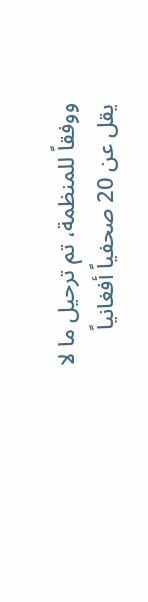ووفقاً للمنظمة، تم ترحيل ما لا يقل عن 20 صحفياً أفغانياً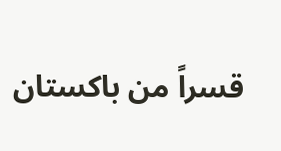قسراً من باكستان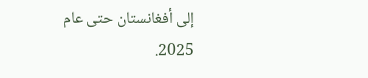إلى أفغانستان حتى عام 2025.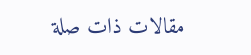مقالات ذات صلة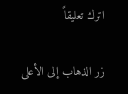اترك تعليقاً

زر الذهاب إلى الأعلى